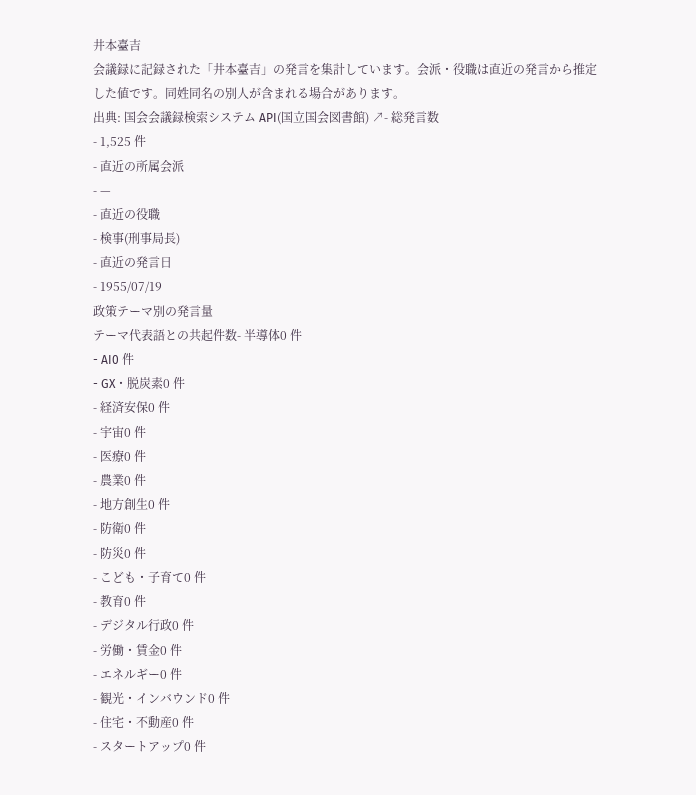井本臺吉
会議録に記録された「井本臺吉」の発言を集計しています。会派・役職は直近の発言から推定した値です。同姓同名の別人が含まれる場合があります。
出典: 国会会議録検索システム API(国立国会図書館) ↗- 総発言数
- 1,525 件
- 直近の所属会派
- —
- 直近の役職
- 検事(刑事局長)
- 直近の発言日
- 1955/07/19
政策テーマ別の発言量
テーマ代表語との共起件数- 半導体0 件
- AI0 件
- GX・脱炭素0 件
- 経済安保0 件
- 宇宙0 件
- 医療0 件
- 農業0 件
- 地方創生0 件
- 防衛0 件
- 防災0 件
- こども・子育て0 件
- 教育0 件
- デジタル行政0 件
- 労働・賃金0 件
- エネルギー0 件
- 観光・インバウンド0 件
- 住宅・不動産0 件
- スタートアップ0 件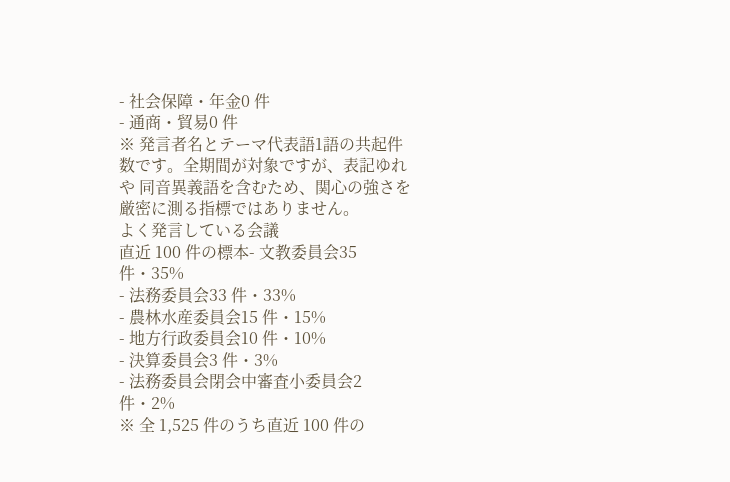- 社会保障・年金0 件
- 通商・貿易0 件
※ 発言者名とテーマ代表語1語の共起件数です。全期間が対象ですが、表記ゆれや 同音異義語を含むため、関心の強さを厳密に測る指標ではありません。
よく発言している会議
直近 100 件の標本- 文教委員会35 件・35%
- 法務委員会33 件・33%
- 農林水産委員会15 件・15%
- 地方行政委員会10 件・10%
- 決算委員会3 件・3%
- 法務委員会閉会中審査小委員会2 件・2%
※ 全 1,525 件のうち直近 100 件の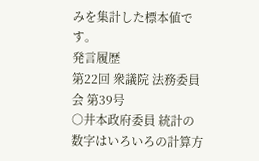みを集計した標本値です。
発言履歴
第22回 衆議院 法務委員会 第39号
○井本政府委員 統計の数字はいろいろの計算方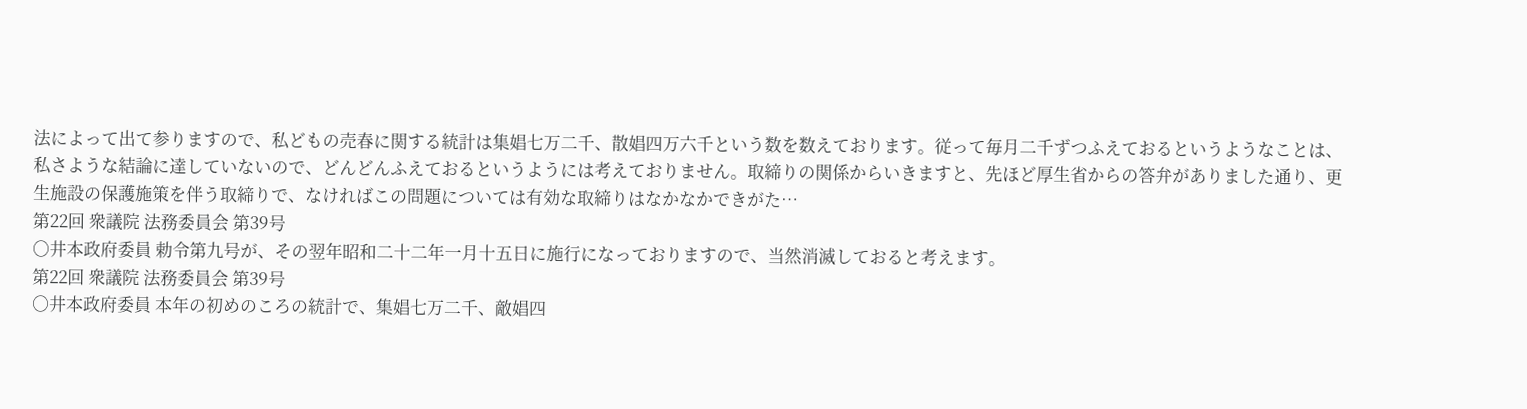法によって出て参りますので、私どもの売春に関する統計は集娼七万二千、散娼四万六千という数を数えております。従って毎月二千ずつふえておるというようなことは、私さような結論に達していないので、どんどんふえておるというようには考えておりません。取締りの関係からいきますと、先ほど厚生省からの答弁がありました通り、更生施設の保護施策を伴う取締りで、なければこの問題については有効な取締りはなかなかできがた…
第22回 衆議院 法務委員会 第39号
○井本政府委員 勅令第九号が、その翌年昭和二十二年一月十五日に施行になっておりますので、当然消滅しておると考えます。
第22回 衆議院 法務委員会 第39号
○井本政府委員 本年の初めのころの統計で、集娼七万二千、敵娼四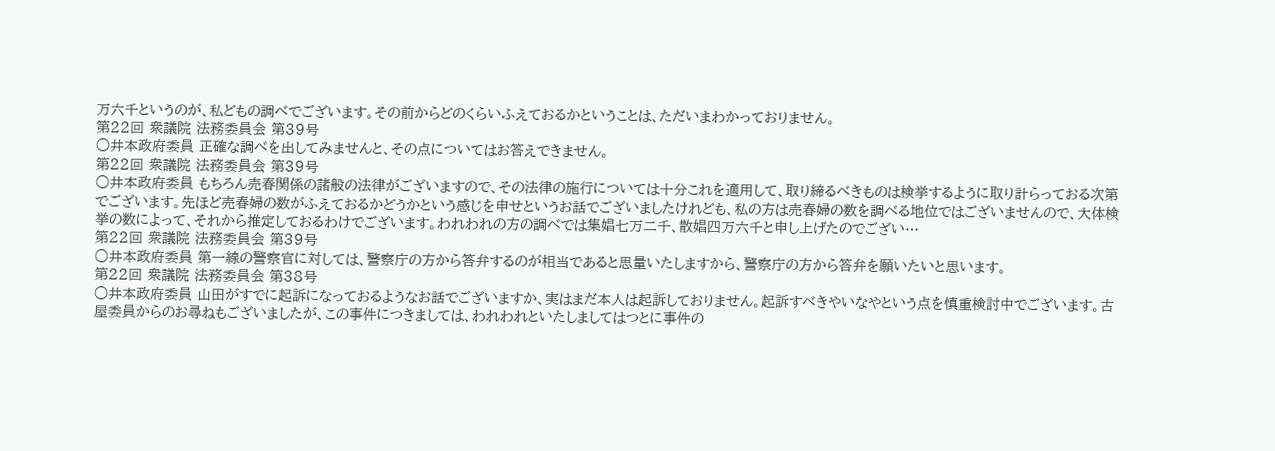万六千というのが、私どもの調べでございます。その前からどのくらいふえておるかということは、ただいまわかっておりません。
第22回 衆議院 法務委員会 第39号
○井本政府委員 正確な調べを出してみませんと、その点についてはお答えできません。
第22回 衆議院 法務委員会 第39号
○井本政府委員 もちろん売春関係の諸般の法律がございますので、その法律の施行については十分これを適用して、取り締るべきものは検挙するように取り計らっておる次第でございます。先ほど売春婦の数がふえておるかどうかという感じを申せというお話でございましたけれども、私の方は売春婦の数を調べる地位ではございませんので、大体検挙の数によって、それから推定しておるわけでございます。われわれの方の調べでは集娼七万二千、散娼四万六千と申し上げたのでござい…
第22回 衆議院 法務委員会 第39号
○井本政府委員 第一線の警察官に対しては、警察庁の方から答弁するのが相当であると思量いたしますから、警察庁の方から答弁を願いたいと思います。
第22回 衆議院 法務委員会 第38号
○井本政府委員 山田がすでに起訴になっておるようなお話でございますか、実はまだ本人は起訴しておりません。起訴すべきやいなやという点を慎重検討中でございます。古屋委員からのお尋ねもございましたが、この事件につきましては、われわれといたしましてはつとに事件の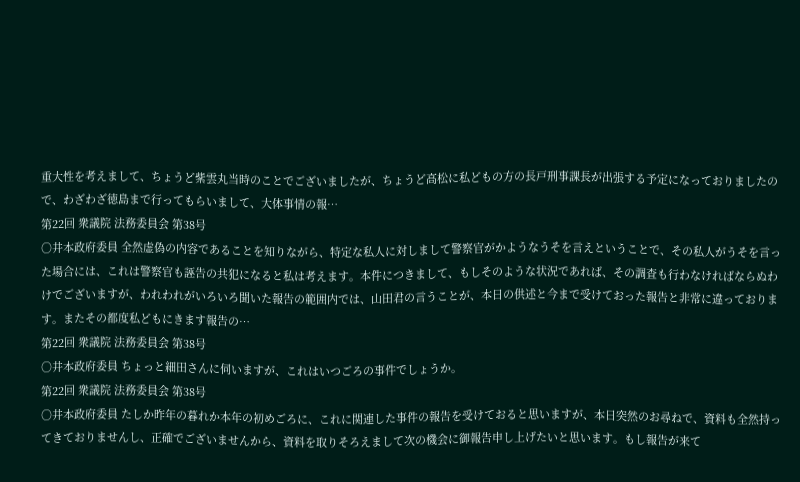重大性を考えまして、ちょうど紫雲丸当時のことでございましたが、ちょうど高松に私どもの方の長戸刑事課長が出張する予定になっておりましたので、わざわざ徳島まで行ってもらいまして、大体事情の報…
第22回 衆議院 法務委員会 第38号
○井本政府委員 全然虚偽の内容であることを知りながら、特定な私人に対しまして警察官がかようなうそを言えということで、その私人がうそを言った場合には、これは警察官も誣告の共犯になると私は考えます。本件につきまして、もしそのような状況であれば、その調査も行わなければならぬわけでございますが、われわれがいろいろ聞いた報告の範囲内では、山田君の言うことが、本日の供述と今まで受けておった報告と非常に違っております。またその都度私どもにきます報告の…
第22回 衆議院 法務委員会 第38号
○井本政府委員 ちょっと細田さんに伺いますが、これはいつごろの事件でしょうか。
第22回 衆議院 法務委員会 第38号
○井本政府委員 たしか昨年の暮れか本年の初めごろに、これに関連した事件の報告を受けておると思いますが、本日突然のお尋ねで、資料も全然持ってきておりませんし、正確でございませんから、資料を取りそろえまして次の機会に御報告申し上げたいと思います。もし報告が来て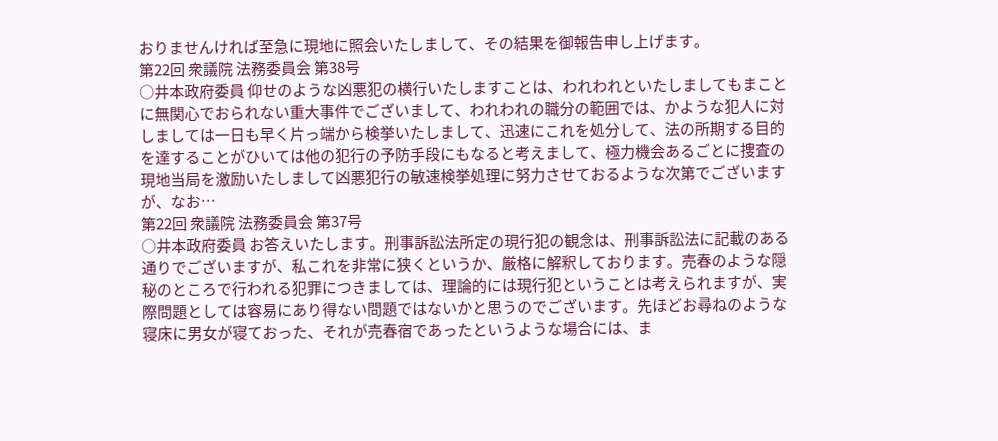おりませんければ至急に現地に照会いたしまして、その結果を御報告申し上げます。
第22回 衆議院 法務委員会 第38号
○井本政府委員 仰せのような凶悪犯の横行いたしますことは、われわれといたしましてもまことに無関心でおられない重大事件でございまして、われわれの職分の範囲では、かような犯人に対しましては一日も早く片っ端から検挙いたしまして、迅速にこれを処分して、法の所期する目的を達することがひいては他の犯行の予防手段にもなると考えまして、極力機会あるごとに捜査の現地当局を激励いたしまして凶悪犯行の敏速検挙処理に努力させておるような次第でございますが、なお…
第22回 衆議院 法務委員会 第37号
○井本政府委員 お答えいたします。刑事訴訟法所定の現行犯の観念は、刑事訴訟法に記載のある通りでございますが、私これを非常に狭くというか、厳格に解釈しております。売春のような隠秘のところで行われる犯罪につきましては、理論的には現行犯ということは考えられますが、実際問題としては容易にあり得ない問題ではないかと思うのでございます。先ほどお尋ねのような寝床に男女が寝ておった、それが売春宿であったというような場合には、ま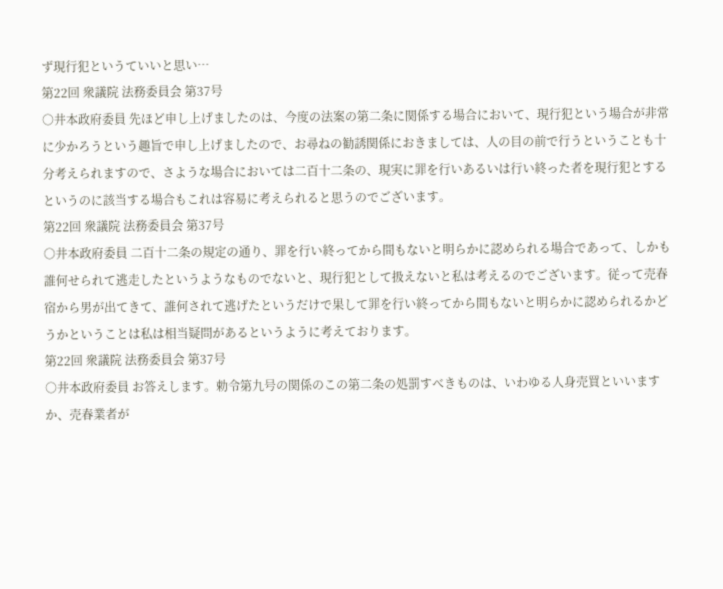ず現行犯というていいと思い…
第22回 衆議院 法務委員会 第37号
○井本政府委員 先ほど申し上げましたのは、今度の法案の第二条に関係する場合において、現行犯という場合が非常に少かろうという趣旨で申し上げましたので、お尋ねの勧誘関係におきましては、人の目の前で行うということも十分考えられますので、さような場合においては二百十二条の、現実に罪を行いあるいは行い終った者を現行犯とするというのに該当する場合もこれは容易に考えられると思うのでございます。
第22回 衆議院 法務委員会 第37号
○井本政府委員 二百十二条の規定の通り、罪を行い終ってから間もないと明らかに認められる場合であって、しかも誰何せられて逃走したというようなものでないと、現行犯として扱えないと私は考えるのでございます。従って売春宿から男が出てきて、誰何されて逃げたというだけで果して罪を行い終ってから間もないと明らかに認められるかどうかということは私は相当疑問があるというように考えております。
第22回 衆議院 法務委員会 第37号
○井本政府委員 お答えします。勅令第九号の関係のこの第二条の処罰すべきものは、いわゆる人身売買といいますか、売春業者が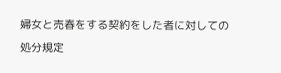婦女と売春をする契約をした者に対しての処分規定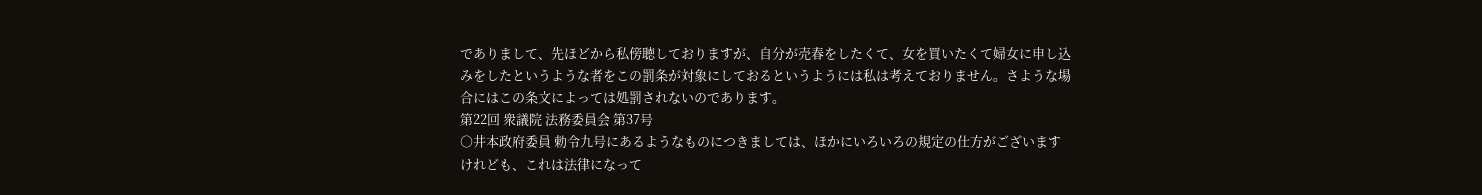でありまして、先ほどから私傍聴しておりますが、自分が売春をしたくて、女を買いたくて婦女に申し込みをしたというような者をこの罰条が対象にしておるというようには私は考えておりません。さような場合にはこの条文によっては処罰されないのであります。
第22回 衆議院 法務委員会 第37号
○井本政府委員 勅令九号にあるようなものにつきましては、ほかにいろいろの規定の仕方がございますけれども、これは法律になって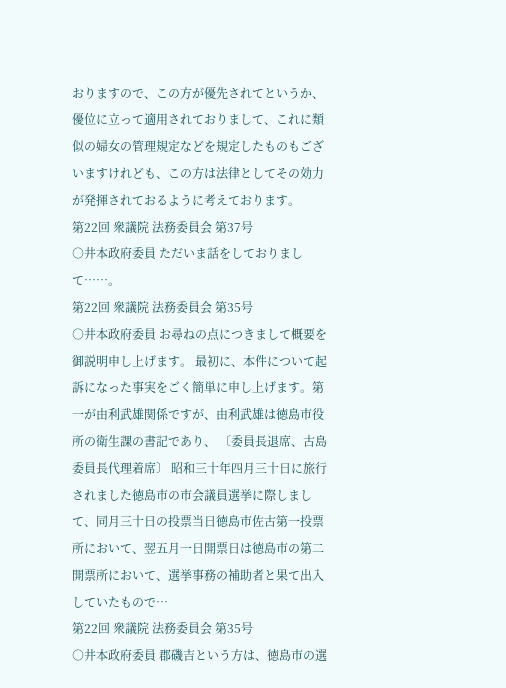おりますので、この方が優先されてというか、優位に立って適用されておりまして、これに類似の婦女の管理規定などを規定したものもございますけれども、この方は法律としてその効力が発揮されておるように考えております。
第22回 衆議院 法務委員会 第37号
○井本政府委員 ただいま話をしておりまして……。
第22回 衆議院 法務委員会 第35号
○井本政府委員 お尋ねの点につきまして概要を御説明申し上げます。 最初に、本件について起訴になった事実をごく簡単に申し上げます。第一が由利武雄関係ですが、由利武雄は徳島市役所の衛生課の書記であり、 〔委員長退席、古島委員長代理着席〕 昭和三十年四月三十日に旅行されました徳島市の市会議員選挙に際しまして、同月三十日の投票当日徳島市佐古第一投票所において、翌五月一日開票日は徳島市の第二開票所において、選挙事務の補助者と果て出入していたもので…
第22回 衆議院 法務委員会 第35号
○井本政府委員 郡磯吉という方は、徳島市の選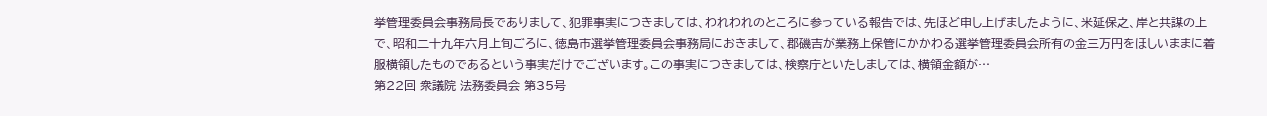挙管理委員会事務局長でありまして、犯罪事実につきましては、われわれのところに参っている報告では、先ほど申し上げましたように、米延保之、岸と共謀の上で、昭和二十九年六月上旬ごろに、徳島市選挙管理委員会事務局におきまして、郡磯吉が業務上保管にかかわる選挙管理委員会所有の金三万円をほしいままに着服横領したものであるという事実だけでございます。この事実につきましては、検察庁といたしましては、横領金額が…
第22回 衆議院 法務委員会 第35号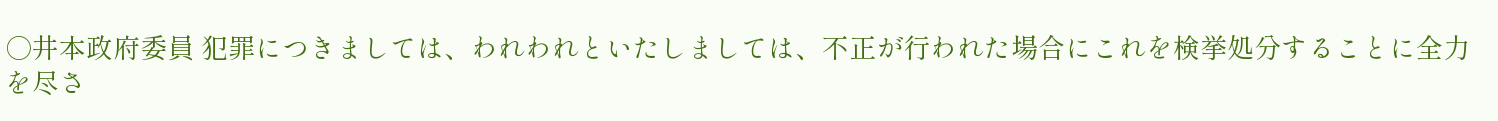○井本政府委員 犯罪につきましては、われわれといたしましては、不正が行われた場合にこれを検挙処分することに全力を尽さ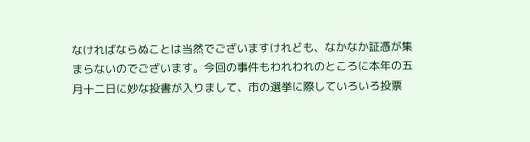なければならぬことは当然でございますけれども、なかなか証憑が集まらないのでございます。今回の事件もわれわれのところに本年の五月十二日に妙な投書が入りまして、市の選挙に際していろいろ投票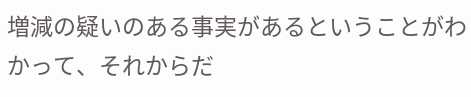増減の疑いのある事実があるということがわかって、それからだ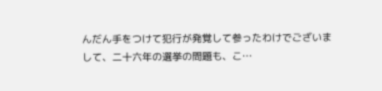んだん手をつけて犯行が発覚して参ったわけでございまして、二十六年の選挙の問題も、こ…